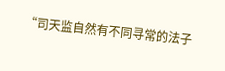“司天监自然有不同寻常的法子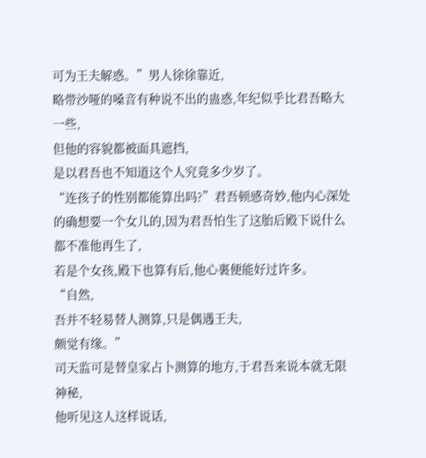可为王夫解惑。”男人徐徐靠近,
略带沙哑的嗓音有种说不出的蛊惑,年纪似乎比君吾略大一些,
但他的容貌都被面具遮挡,
是以君吾也不知道这个人究竟多少岁了。
“连孩子的性别都能算出吗?”君吾顿感奇妙,他内心深处的确想要一个女儿的,因为君吾怕生了这胎后殿下说什么都不准他再生了,
若是个女孩,殿下也算有后,他心裏便能好过许多。
“自然,
吾并不轻易替人测算,只是偶遇王夫,
颇觉有缘。”
司天监可是替皇家占卜测算的地方,于君吾来说本就无限神秘,
他听见这人这样说话,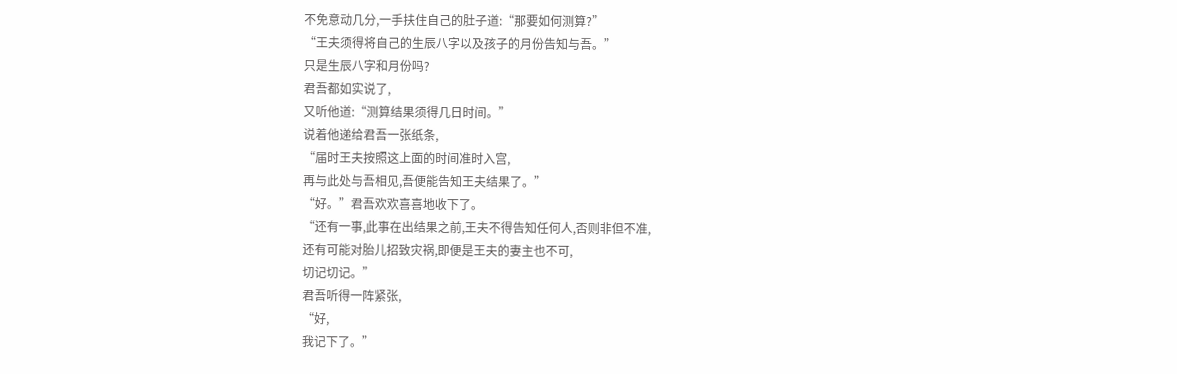不免意动几分,一手扶住自己的肚子道:“那要如何测算?”
“王夫须得将自己的生辰八字以及孩子的月份告知与吾。”
只是生辰八字和月份吗?
君吾都如实说了,
又听他道:“测算结果须得几日时间。”
说着他递给君吾一张纸条,
“届时王夫按照这上面的时间准时入宫,
再与此处与吾相见,吾便能告知王夫结果了。”
“好。”君吾欢欢喜喜地收下了。
“还有一事,此事在出结果之前,王夫不得告知任何人,否则非但不准,
还有可能对胎儿招致灾祸,即便是王夫的妻主也不可,
切记切记。”
君吾听得一阵紧张,
“好,
我记下了。”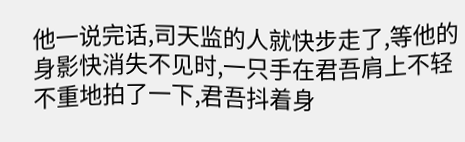他一说完话,司天监的人就快步走了,等他的身影快消失不见时,一只手在君吾肩上不轻不重地拍了一下,君吾抖着身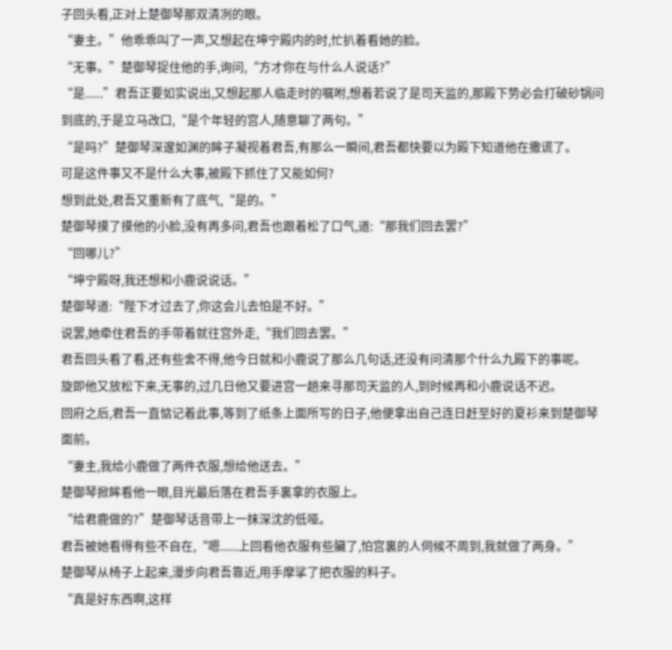子回头看,正对上楚御琴那双清冽的眼。
“妻主。”他乖乖叫了一声,又想起在坤宁殿内的时,忙扒着看她的脸。
“无事。”楚御琴捉住他的手,询问,“方才你在与什么人说话?”
“是......”君吾正要如实说出,又想起那人临走时的嘱咐,想着若说了是司天监的,那殿下势必会打破砂锅问到底的,于是立马改口,“是个年轻的宫人,随意聊了两句。”
“是吗?”楚御琴深邃如渊的眸子凝视着君吾,有那么一瞬间,君吾都快要以为殿下知道他在撒谎了。
可是这件事又不是什么大事,被殿下抓住了又能如何?
想到此处,君吾又重新有了底气,“是的。”
楚御琴摸了摸他的小脸,没有再多问,君吾也跟着松了口气,道:“那我们回去罢?”
“回哪儿?”
“坤宁殿呀,我还想和小鹿说说话。”
楚御琴道:“陛下才过去了,你这会儿去怕是不好。”
说罢,她牵住君吾的手带着就往宫外走,“我们回去罢。”
君吾回头看了看,还有些舍不得,他今日就和小鹿说了那么几句话,还没有问清那个什么九殿下的事呢。
旋即他又放松下来,无事的,过几日他又要进宫一趟来寻那司天监的人,到时候再和小鹿说话不迟。
回府之后,君吾一直惦记着此事,等到了纸条上面所写的日子,他便拿出自己连日赶至好的夏衫来到楚御琴面前。
“妻主,我给小鹿做了两件衣服,想给他送去。”
楚御琴掀眸看他一眼,目光最后落在君吾手裏拿的衣服上。
“给君鹿做的?”楚御琴话音带上一抹深沈的低哑。
君吾被她看得有些不自在,“嗯......上回看他衣服有些臟了,怕宫裏的人伺候不周到,我就做了两身。”
楚御琴从椅子上起来,漫步向君吾靠近,用手摩挲了把衣服的料子。
“真是好东西啊,这样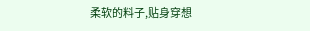柔软的料子,贴身穿想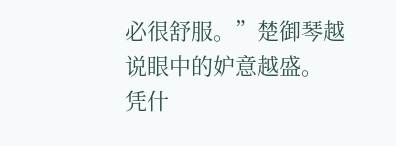必很舒服。”楚御琴越说眼中的妒意越盛。
凭什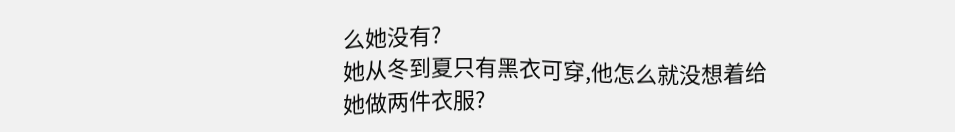么她没有?
她从冬到夏只有黑衣可穿,他怎么就没想着给她做两件衣服?